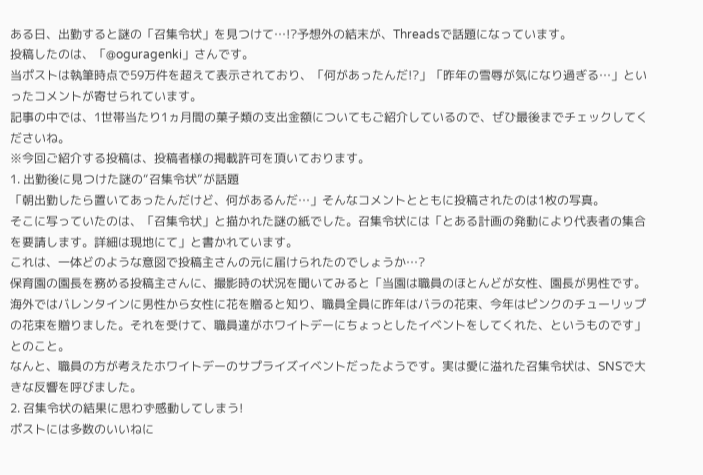ある日、出勤すると謎の「召集令状」を見つけて…!?予想外の結末が、Threadsで話題になっています。
投稿したのは、「@oguragenki」さんです。
当ポストは執筆時点で59万件を超えて表示されており、「何があったんだ!?」「昨年の雪辱が気になり過ぎる…」といったコメントが寄せられています。
記事の中では、1世帯当たり1ヵ月間の菓子類の支出金額についてもご紹介しているので、ぜひ最後までチェックしてくださいね。
※今回ご紹介する投稿は、投稿者様の掲載許可を頂いております。
1. 出勤後に見つけた謎の“召集令状”が話題
「朝出勤したら置いてあったんだけど、何があるんだ…」そんなコメントとともに投稿されたのは1枚の写真。
そこに写っていたのは、「召集令状」と描かれた謎の紙でした。召集令状には「とある計画の発動により代表者の集合を要請します。詳細は現地にて」と書かれています。
これは、一体どのような意図で投稿主さんの元に届けられたのでしょうか…?
保育園の園長を務める投稿主さんに、撮影時の状況を聞いてみると「当園は職員のほとんどが女性、園長が男性です。海外ではバレンタインに男性から女性に花を贈ると知り、職員全員に昨年はバラの花束、今年はピンクのチューリップの花束を贈りました。それを受けて、職員達がホワイトデーにちょっとしたイベントをしてくれた、というものです」とのこと。
なんと、職員の方が考えたホワイトデーのサプライズイベントだったようです。実は愛に溢れた召集令状は、SNSで大きな反響を呼びました。
2. 召集令状の結果に思わず感動してしまう!
ポストには多数のいいねに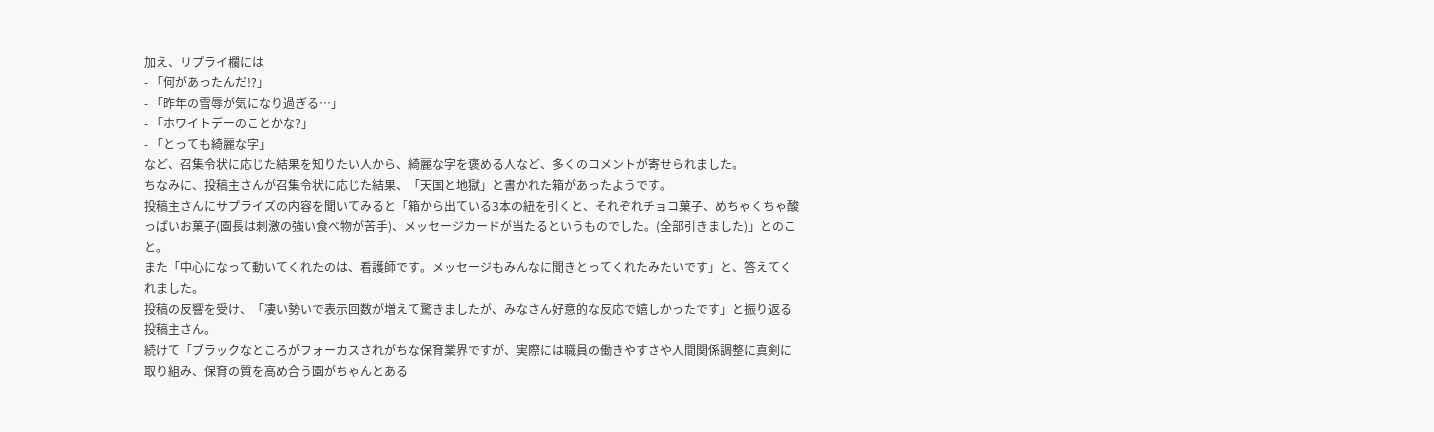加え、リプライ欄には
- 「何があったんだ!?」
- 「昨年の雪辱が気になり過ぎる…」
- 「ホワイトデーのことかな?」
- 「とっても綺麗な字」
など、召集令状に応じた結果を知りたい人から、綺麗な字を褒める人など、多くのコメントが寄せられました。
ちなみに、投稿主さんが召集令状に応じた結果、「天国と地獄」と書かれた箱があったようです。
投稿主さんにサプライズの内容を聞いてみると「箱から出ている3本の紐を引くと、それぞれチョコ菓子、めちゃくちゃ酸っぱいお菓子(園長は刺激の強い食べ物が苦手)、メッセージカードが当たるというものでした。(全部引きました)」とのこと。
また「中心になって動いてくれたのは、看護師です。メッセージもみんなに聞きとってくれたみたいです」と、答えてくれました。
投稿の反響を受け、「凄い勢いで表示回数が増えて驚きましたが、みなさん好意的な反応で嬉しかったです」と振り返る投稿主さん。
続けて「ブラックなところがフォーカスされがちな保育業界ですが、実際には職員の働きやすさや人間関係調整に真剣に取り組み、保育の質を高め合う園がちゃんとある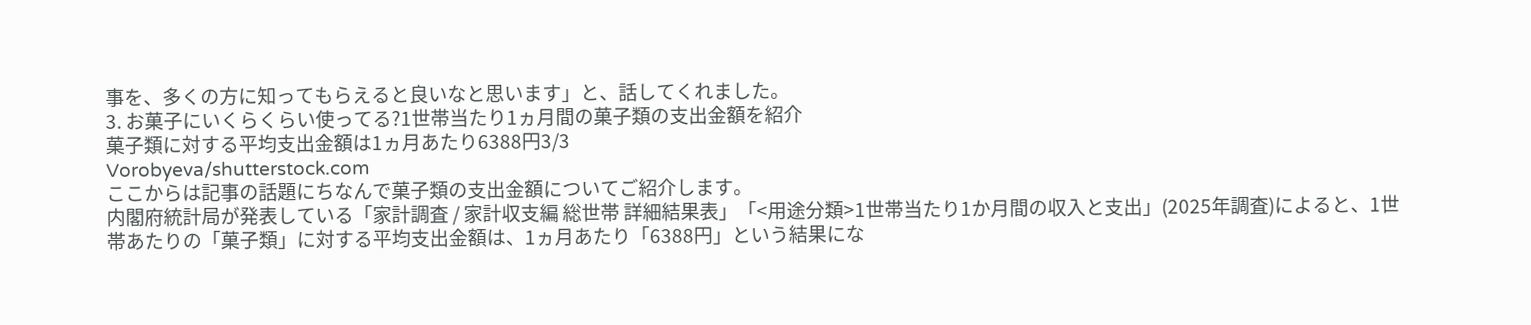事を、多くの方に知ってもらえると良いなと思います」と、話してくれました。
3. お菓子にいくらくらい使ってる?1世帯当たり1ヵ月間の菓子類の支出金額を紹介
菓子類に対する平均支出金額は1ヵ月あたり6388円3/3
Vorobyeva/shutterstock.com
ここからは記事の話題にちなんで菓子類の支出金額についてご紹介します。
内閣府統計局が発表している「家計調査 / 家計収支編 総世帯 詳細結果表」「<用途分類>1世帯当たり1か月間の収入と支出」(2025年調査)によると、1世帯あたりの「菓子類」に対する平均支出金額は、1ヵ月あたり「6388円」という結果にな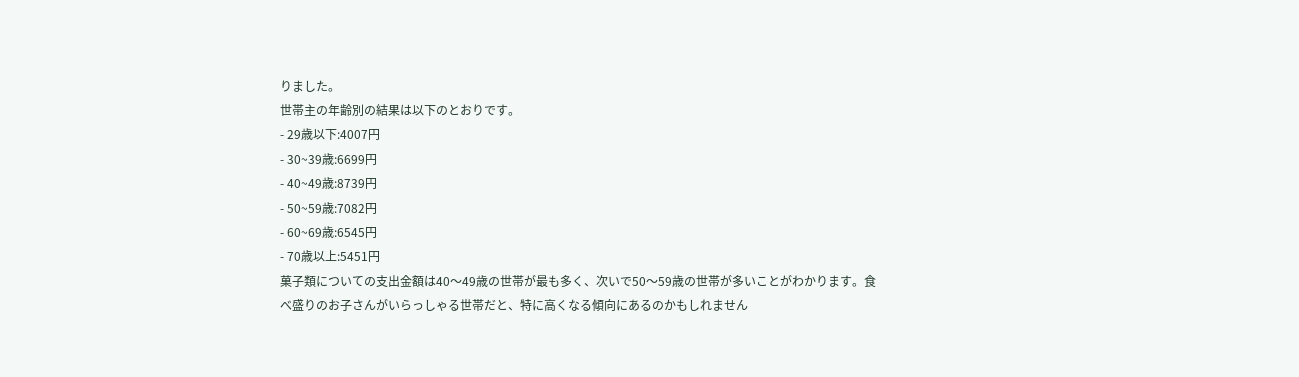りました。
世帯主の年齢別の結果は以下のとおりです。
- 29歳以下:4007円
- 30~39歳:6699円
- 40~49歳:8739円
- 50~59歳:7082円
- 60~69歳:6545円
- 70歳以上:5451円
菓子類についての支出金額は40〜49歳の世帯が最も多く、次いで50〜59歳の世帯が多いことがわかります。食べ盛りのお子さんがいらっしゃる世帯だと、特に高くなる傾向にあるのかもしれません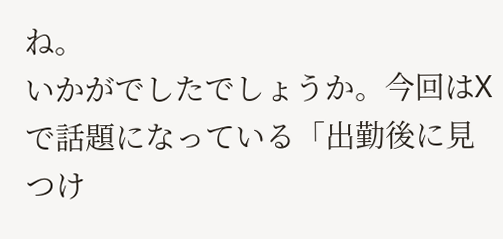ね。
いかがでしたでしょうか。今回はXで話題になっている「出勤後に見つけ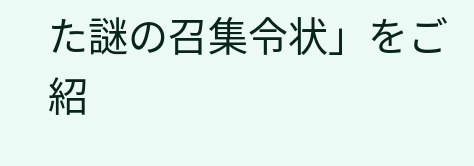た謎の召集令状」をご紹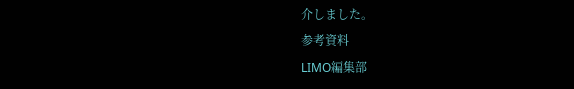介しました。
参考資料
LIMO編集部